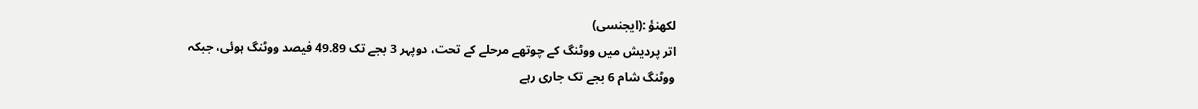لکھنؤ :(ایجنسی)
اتر پردیش میں ووٹنگ کے چوتھے مرحلے کے تحت، دوپہر 3 بجے تک 49.89 فیصد ووٹنگ ہوئی، جبکہ ووٹنگ شام 6 بجے تک جاری رہے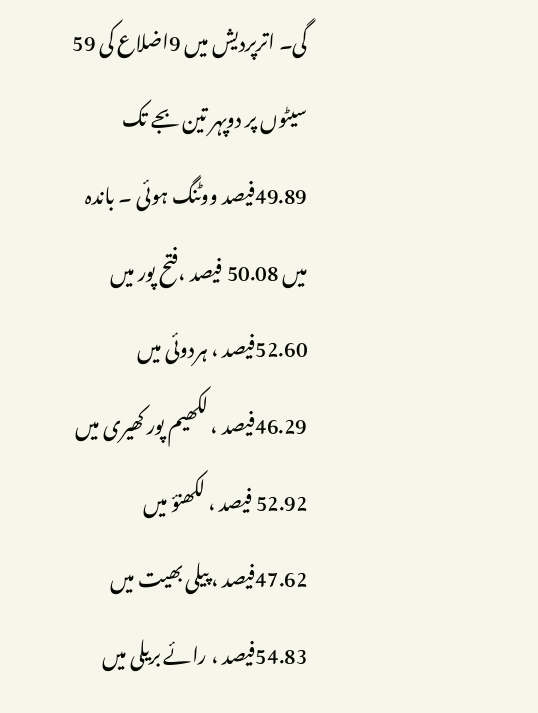گی۔ اترپردیش میں 9اضلاع کی 59 سیٹوں پر دوپہر تین بجے تک 49.89فیصد ووٹنگ ہوئی ۔ باندہ میں 50.08 فیصد ،فتح پور میں 52.60فیصد ، ہردوئی میں 46.29فیصد ، لکھیم پور کھیری میں 52.92 فیصد ، لکھنؤ میں 47.62فیصد ، پیلی بھیت میں 54.83فیصد ، رائے بریلی میں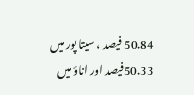50.84 فیصد ، سیتا پور میں 50.33فیصد اور اناؤ میں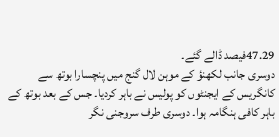47.29فیصد ڈالے گئے۔
دوسری جانب لکھنؤ کے موہن لال گنج میں پنچسارا بوتھ سے کانگریس کے ایجنٹوں کو پولیس نے باہر کردیا۔ جس کے بعد بوتھ کے باہر کافی ہنگامہ ہوا۔ دوسری طرف سروجنی نگر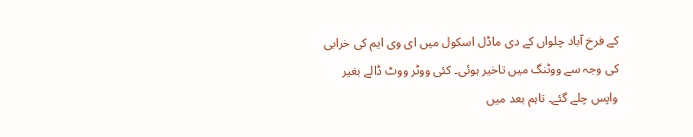کے فرخ آباد چلواں کے دی ماڈل اسکول میں ای وی ایم کی خرابی کی وجہ سے ووٹنگ میں تاخیر ہوئی۔ کئی ووٹر ووٹ ڈالے بغیر واپس چلے گئے۔ تاہم بعد میں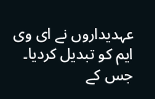عہدیداروں نے ای وی ایم کو تبدیل کردیا۔ جس کے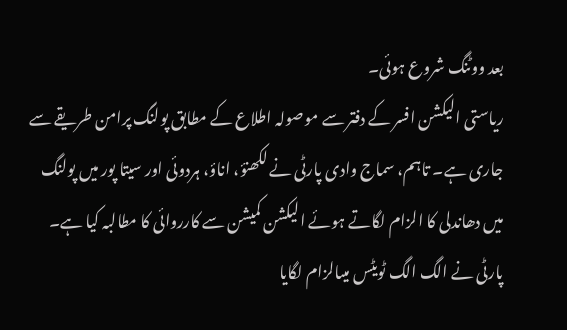بعد ووٹنگ شروع ہوئی۔
ریاستی الیکشن افسر کے دفتر سے موصولہ اطلاع کے مطابق پولنگ پرامن طریقے سے جاری ہے۔ تاہم، سماج وادی پارٹی نے لکھنؤ، اناؤ، ہردوئی اور سیتا پور میں پولنگ میں دھاندلی کا الزام لگاتے ہوئے الیکشن کمیشن سے کارروائی کا مطالبہ کیا ہے۔ پارٹی نے الگ الگ ٹویٹس میںالزام لگایا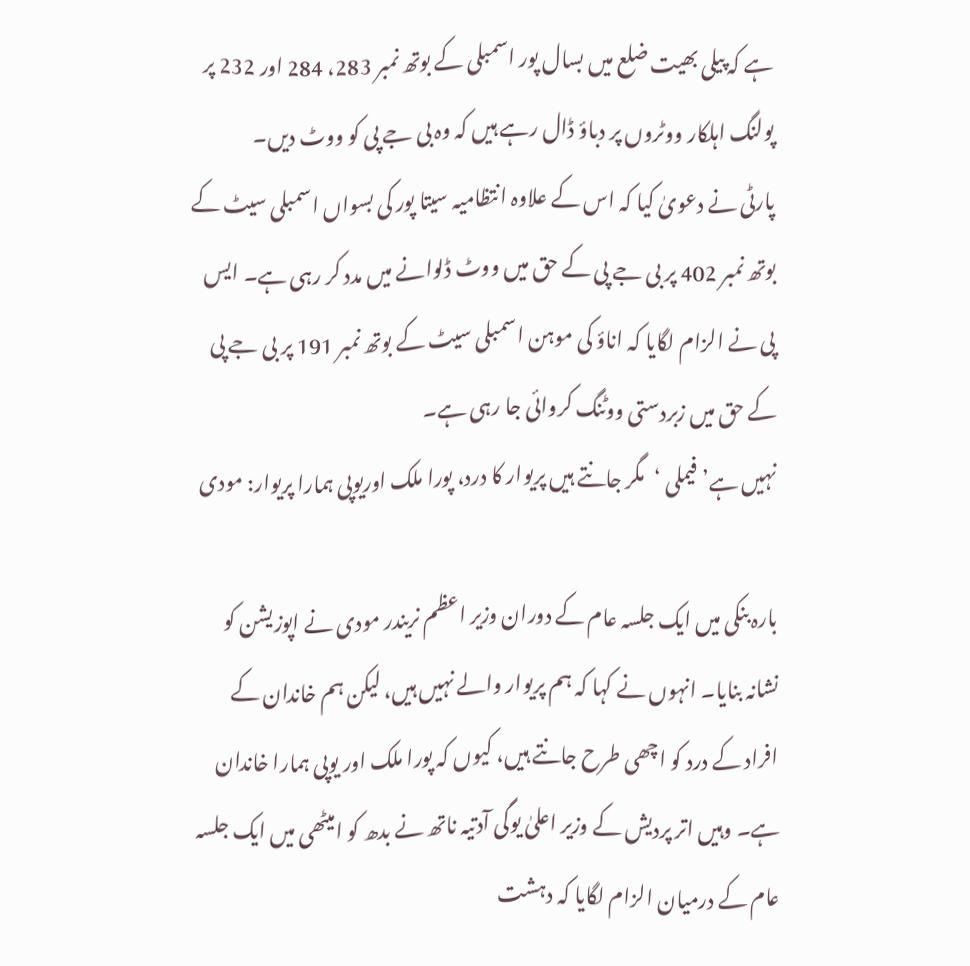ہے کہ پیلی بھیت ضلع میں بسال پور اسمبلی کے بوتھ نمبر 283، 284 اور 232 پر پولنگ اہلکار ووٹروں پر دباؤ ڈال رہے ہیں کہ وہ بی جے پی کو ووٹ دیں۔
پارٹی نے دعویٰ کیا کہ اس کے علاوہ انتظامیہ سیتا پور کی بسواں اسمبلی سیٹ کے بوتھ نمبر 402 پر بی جے پی کے حق میں ووٹ ڈلوانے میں مدد کر رہی ہے۔ ایس پی نے الزام لگایا کہ اناؤ کی موہن اسمبلی سیٹ کے بوتھ نمبر 191 پر بی جے پی کے حق میں زبردستی ووٹنگ کروائی جا رہی ہے۔
نہیں ہے’ فیملی ‘مگر جانتے ہیں پریوار کا درد، پورا ملک اوریوپی ہمارا پریوار: مودی

بارہ بنکی میں ایک جلسہ عام کے دوران وزیر اعظم نریندر مودی نے اپوزیشن کو نشانہ بنایا۔ انہوں نے کہا کہ ہم پریوار والے نہیں ہیں، لیکن ہم خاندان کے افراد کے درد کو اچھی طرح جانتے ہیں، کیوں کہ پورا ملک اور یوپی ہمارا خاندان ہے۔ وہیں اتر پردیش کے وزیر اعلیٰ یوگی آدتیہ ناتھ نے بدھ کو امیٹھی میں ایک جلسہ عام کے درمیان الزام لگایا کہ دہشت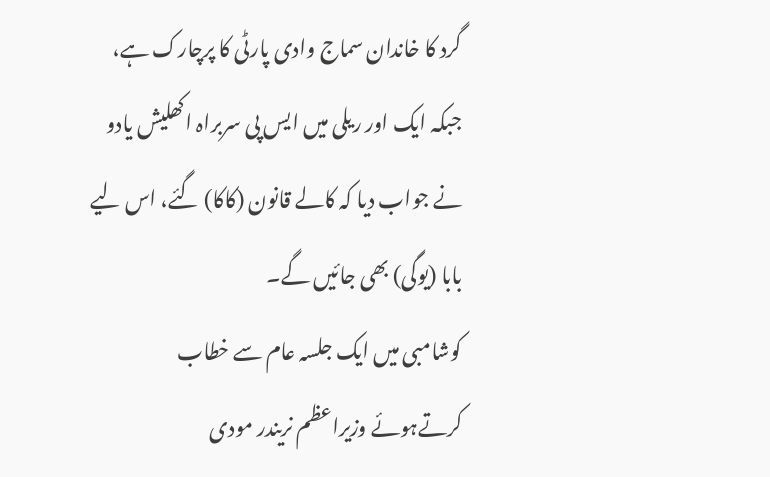گرد کا خاندان سماج وادی پارٹی کا پرچارک ہے، جبکہ ایک اور ریلی میں ایس پی سربراہ اکھلیش یادو نے جواب دیا کہ کالے قانون (کاکا) گئے، اس لیے بابا (یوگی) بھی جائیں گے۔
کوشامبی میں ایک جلسہ عام سے خطاب کرتےہوئے وزیراعظم نریندر مودی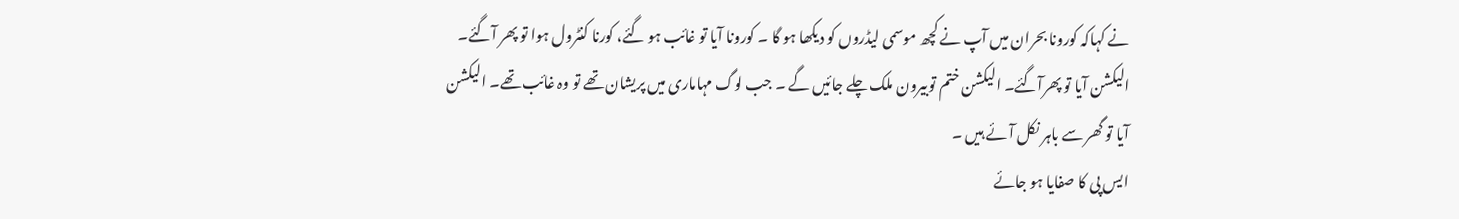نے کہاکہ کورونا بحران میں آپ نے کچھ موسمی لیڈروں کو دیکھا ہو گا ۔ کورونا آیا تو غائب ہو گئے، کورنا کنٹرول ہوا تو پھر آگئے۔ الیکشن آیا تو پھرآگئے۔ الیکشن ختم توبیرون ملک چلے جائیں گے ۔ جب لوگ مہاماری میں پریشان تھے تو وہ غائب تھے۔ الیکشن آیا تو گھر سے باہر نکل آئے ہیں ۔
ایس پی کا صفایا ہو جائے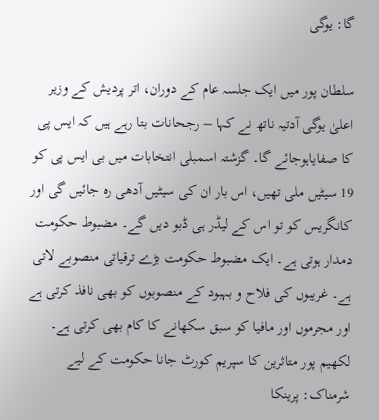گا: یوگی

سلطان پور میں ایک جلسہ عام کے دوران، اتر پردیش کے وزیر اعلیٰ یوگی آدتیہ ناتھ نے کہا – رجحانات بتا رہے ہیں کہ ایس پی کا صفایاہوجائے گا۔ گزشتہ اسمبلی انتخابات میں بی ایس پی کو 19 سیٹیں ملی تھیں، اس بار ان کی سیٹیں آدھی رہ جائیں گی اور کانگریس کو تو اس کے لیڈر ہی ڈبو دیں گے۔ مضبوط حکومت دمدار ہوتی ہے۔ ایک مضبوط حکومت بڑے ترقیاتی منصوبے لاتی ہے۔ غریبوں کی فلاح و بہبود کے منصوبوں کو بھی نافذ کرتی ہے اور مجرموں اور مافیا کو سبق سکھانے کا کام بھی کرتی ہے۔
لکھیم پور متاثرین کا سپریم کورٹ جانا حکومت کے لیے شرمناک: پرینکا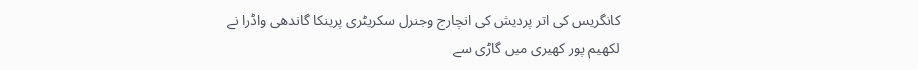کانگریس کی اتر پردیش کی انچارج وجنرل سکریٹری پرینکا گاندھی واڈرا نے لکھیم پور کھیری میں گاڑی سے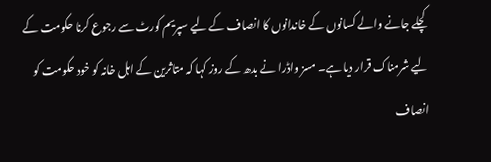کچلے جانے والے کسانوں کے خاندانوں کا انصاف کے لیے سپریم کورٹ سے رجوع کرنا حکومت کے لیے شرمناک قرار دیا ہے۔ مسز واڈرا نے بدھ کے روز کہا کہ متاثرین کے اہل خانہ کو خود حکومت کو انصاف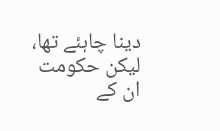دینا چاہئے تھا، لیکن حکومت ان کے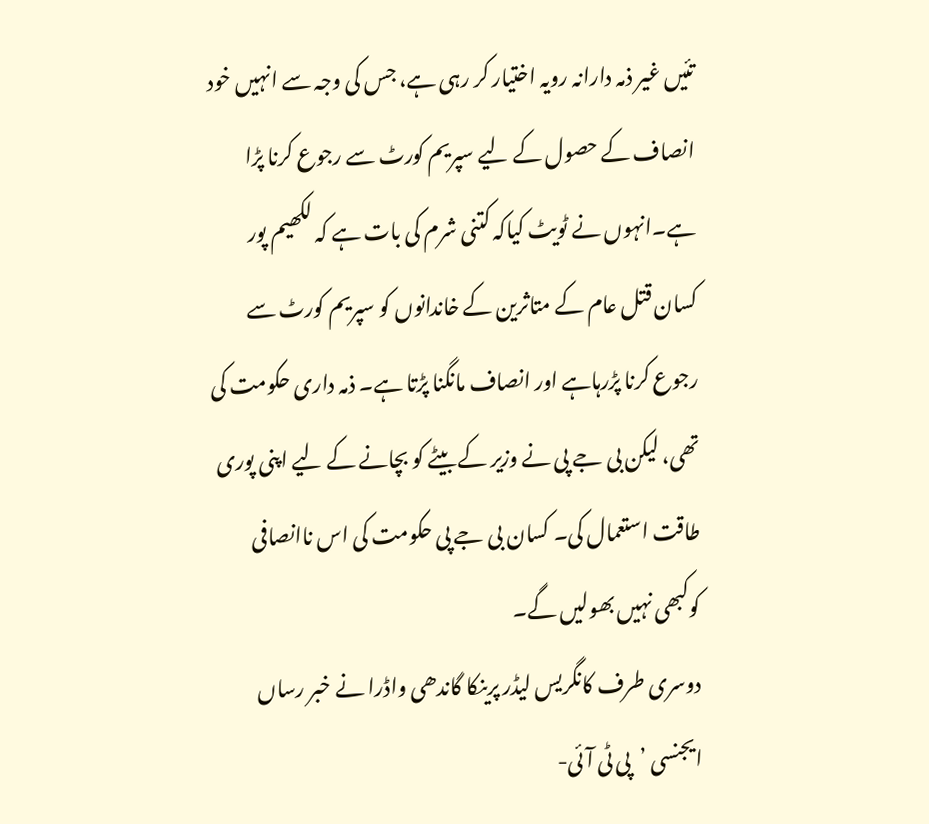تئیں غیر ذمہ دارانہ رویہ اختیار کر رہی ہے، جس کی وجہ سے انہیں خود انصاف کے حصول کے لیے سپریم کورٹ سے رجوع کرنا پڑا ہے۔انہوں نے ٹویٹ کیاکہ کتنی شرم کی بات ہے کہ لکھیم پور کسان قتل عام کے متاثرین کے خاندانوں کو سپریم کورٹ سے رجوع کرنا پڑرہاہے اور انصاف مانگنا پڑتا ہے۔ ذمہ داری حکومت کی تھی، لیکن بی جے پی نے وزیر کے بیٹے کو بچانے کے لیے اپنی پوری طاقت استعمال کی۔ کسان بی جے پی حکومت کی اس ناانصافی کوکبھی نہیں بھولیں گے۔
دوسری طرف کانگریس لیڈر پرینکا گاندھی واڈرا نے خبر رساں ایجنسی ’پی ٹی آئی-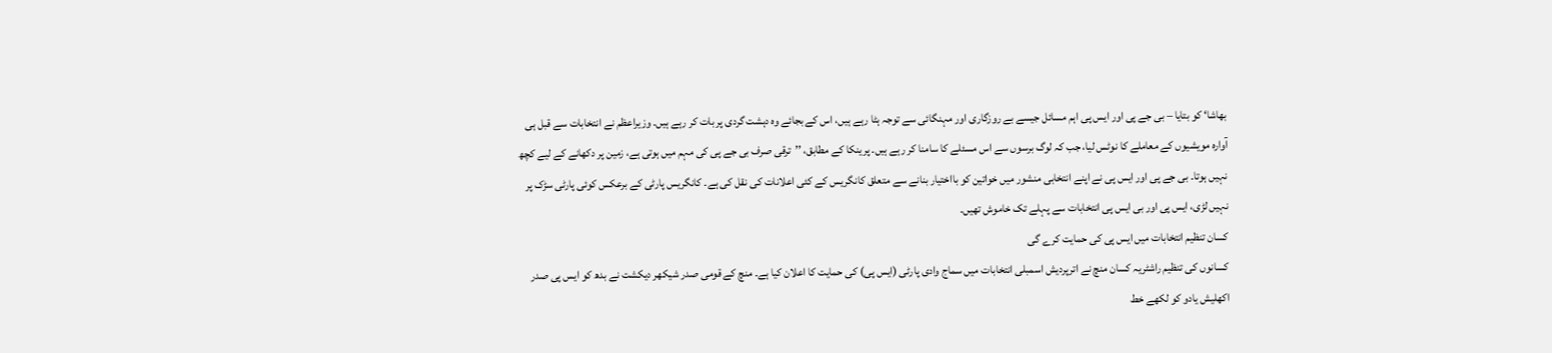بھاشا‘ کو بتایا – بی جے پی اور ایس پی اہم مسائل جیسے بے روزگاری اور مہنگائی سے توجہ ہٹا رہے ہیں، اس کے بجائے وہ دہشت گردی پر بات کر رہے ہیں۔ وزیراعظم نے انتخابات سے قبل ہی آوارہ مویشیوں کے معاملے کا نوٹس لیا، جب کہ لوگ برسوں سے اس مسئلے کا سامنا کر رہے ہیں۔ پرینکا کے مطابق، ’’ترقی صرف بی جے پی کی مہم میں ہوتی ہے، زمین پر دکھانے کے لیے کچھ نہیں ہوتا۔ بی جے پی اور ایس پی نے اپنے انتخابی منشور میں خواتین کو بااختیار بنانے سے متعلق کانگریس کے کئی اعلانات کی نقل کی ہے۔ کانگریس پارٹی کے برعکس کوئی پارٹی سڑک پر نہیں لڑی، ایس پی اور بی ایس پی انتخابات سے پہلے تک خاموش تھیں۔
کسان تنظیم انتخابات میں ایس پی کی حمایت کرے گی
کسانوں کی تنظیم راشٹریہ کسان منچ نے اترپردیش اسمبلی انتخابات میں سماج وادی پارٹی (ایس پی) کی حمایت کا اعلان کیا ہے۔ منچ کے قومی صدر شیکھر دیکشت نے بدھ کو ایس پی صدر اکھلیش یادو کو لکھے خط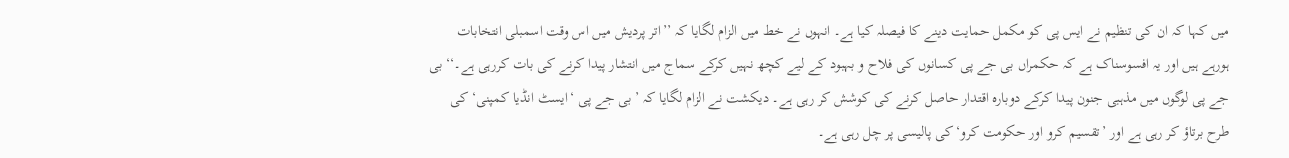میں کہا کہ ان کی تنظیم نے ایس پی کو مکمل حمایت دینے کا فیصلہ کیا ہے۔ انہوں نے خط میں الزام لگایا کہ ’’اتر پردیش میں اس وقت اسمبلی انتخابات ہورہے ہیں اور یہ افسوسناک ہے کہ حکمراں بی جے پی کسانوں کی فلاح و بہبود کے لیے کچھ نہیں کرکے سماج میں انتشار پیدا کرنے کی بات کررہی ہے۔‘‘ بی جے پی لوگوں میں مذہبی جنون پیدا کرکے دوبارہ اقتدار حاصل کرنے کی کوشش کر رہی ہے۔ دیکشت نے الزام لگایا کہ ’بی جے پی ‘ایسٹ انڈیا کمپنی‘ کی طرح برتاؤ کر رہی ہے اور ’تقسیم کرو اور حکومت کرو‘کی پالیسی پر چل رہی ہے۔